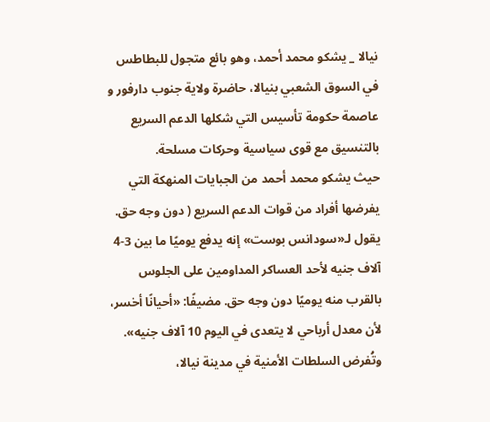نيالا _ يشكو محمد أحمد، وهو بائع متجول للبطاطس في السوق الشعبي بنيالا، حاضرة ولاية جنوب دارفور و عاصمة حكومة تأسيس التي شكلها الدعم السريع بالتنسيق مع قوى سياسية وحركات مسلحة.
حيث يشكو محمد أحمد من الجبايات المنهكة التي يفرضها أفراد من قوات الدعم السريع ( دون وجه حق.
يقول لـ«سودانس بوست» إنه يدفع يوميًا ما بين 3-4 آلاف جنيه لأحد العساكر المداومين على الجلوس بالقرب منه يوميًا دون وجه حق. مضيفًا: «أحيانًا أخسر، لأن معدل أرباحي لا يتعدى في اليوم 10 آلاف جنيه».
وتُفرض السلطات الأمنية في مدينة نيالا،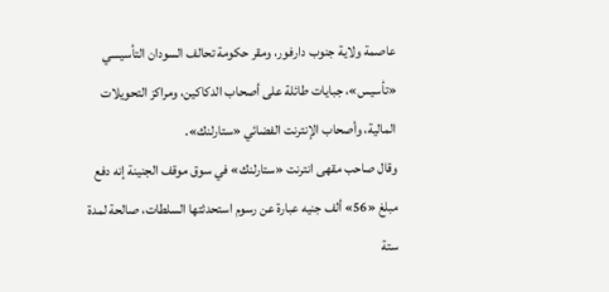عاصمة ولاية جنوب دارفور، ومقر حكومة تحالف السودان التأسيسي «تأسيس»، جبايات طائلة على أصحاب الدكاكين، ومراكز التحويلات المالية، وأصحاب الإنترنت الفضائي «ستارلنك».
وقال صاحب مقهى انترنت «ستارلنك» في سوق موقف الجنينة إنه دفع مبلغ «56» ألف جنيه عبارة عن رسوم استحدثتها السلطات، صالحة لمدة ستة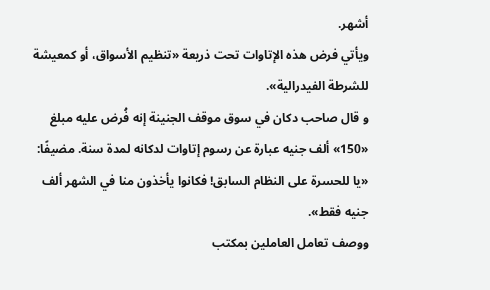أشهر.
ويأتي فرض هذه الإتاوات تحت ذريعة «تنظيم الأسواق، أو كمعيشة للشرطة الفيدرالية».
و قال صاحب دكان في سوق موقف الجنينة إنه فُرض عليه مبلغ «150» ألف جنيه عبارة عن رسوم إتاوات لدكانه لمدة سنة. مضيفًا: «يا للحسرة على النظام السابق! فكانوا يأخذون منا في الشهر ألف جنيه فقط».
ووصف تعامل العاملين بمكتب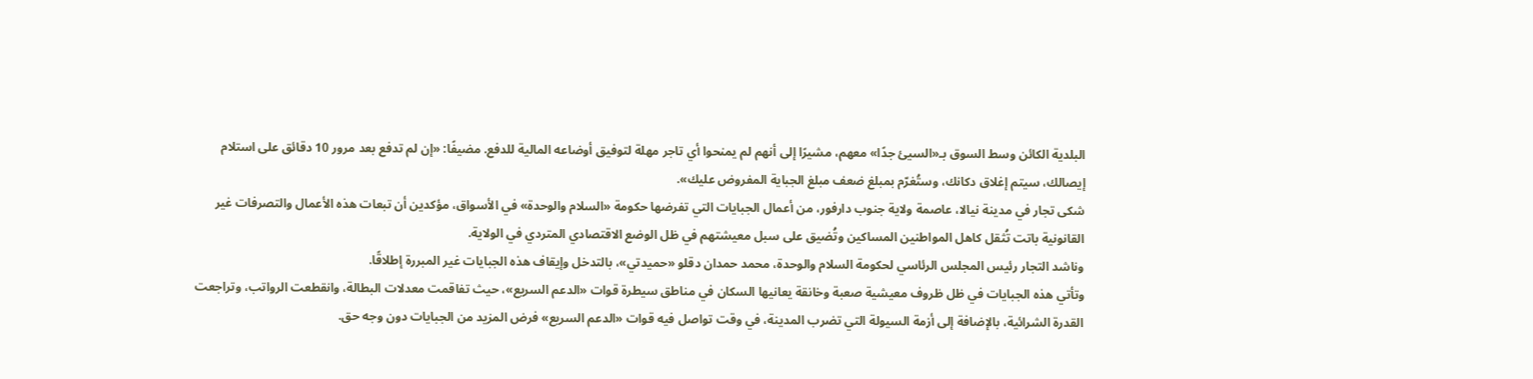البلدية الكائن وسط السوق بـ«السيئ جدًا» معهم، مشيرًا إلى أنهم لم يمنحوا أي تاجر مهلة لتوفيق أوضاعه المالية للدفع. مضيفًا: «إن لم تدفع بعد مرور 10 دقائق على استلام إيصالك، سيتم إغلاق دكانك، وستُغرّم بمبلغ ضعف مبلغ الجباية المفروض عليك».
شكى تجار في مدينة نيالا، عاصمة ولاية جنوب دارفور، من أعمال الجبايات التي تفرضها حكومة «السلام والوحدة» في الأسواق، مؤكدين أن تبعات هذه الأعمال والتصرفات غير القانونية باتت تُثقل كاهل المواطنين المساكين وتُضيق على سبل معيشتهم في ظل الوضع الاقتصادي المتردي في الولاية.
وناشد التجار رئيس المجلس الرئاسي لحكومة السلام والوحدة، محمد حمدان دقلو «حميدتي»، بالتدخل وإيقاف هذه الجبايات غير المبررة إطلاقًا.
وتأتي هذه الجبايات في ظل ظروف معيشية صعبة وخانقة يعانيها السكان في مناطق سيطرة قوات «الدعم السريع»، حيث تفاقمت معدلات البطالة، وانقطعت الرواتب، وتراجعت القدرة الشرائية، بالإضافة إلى أزمة السيولة التي تضرب المدينة، في وقت تواصل فيه قوات «الدعم السريع» فرض المزيد من الجبايات دون وجه حق.